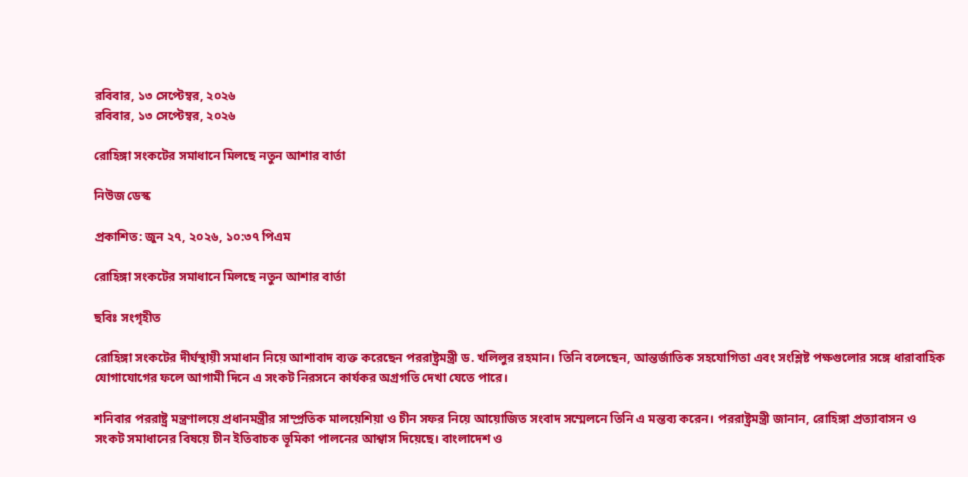রবিবার, ১৩ সেপ্টেম্বর, ২০২৬
রবিবার, ১৩ সেপ্টেম্বর, ২০২৬

রোহিঙ্গা সংকটের সমাধানে মিলছে নতুন আশার বার্তা

নিউজ ডেস্ক

প্রকাশিত: জুন ২৭, ২০২৬, ১০:৩৭ পিএম

রোহিঙ্গা সংকটের সমাধানে মিলছে নতুন আশার বার্তা

ছবিঃ সংগৃহীত

রোহিঙ্গা সংকটের দীর্ঘস্থায়ী সমাধান নিয়ে আশাবাদ ব্যক্ত করেছেন পররাষ্ট্রমন্ত্রী ড. খলিলুর রহমান। তিনি বলেছেন, আন্তর্জাতিক সহযোগিতা এবং সংশ্লিষ্ট পক্ষগুলোর সঙ্গে ধারাবাহিক যোগাযোগের ফলে আগামী দিনে এ সংকট নিরসনে কার্যকর অগ্রগতি দেখা যেতে পারে।

শনিবার পররাষ্ট্র মন্ত্রণালয়ে প্রধানমন্ত্রীর সাম্প্রতিক মালয়েশিয়া ও চীন সফর নিয়ে আয়োজিত সংবাদ সম্মেলনে তিনি এ মন্তব্য করেন। পররাষ্ট্রমন্ত্রী জানান, রোহিঙ্গা প্রত্যাবাসন ও সংকট সমাধানের বিষয়ে চীন ইতিবাচক ভূমিকা পালনের আশ্বাস দিয়েছে। বাংলাদেশ ও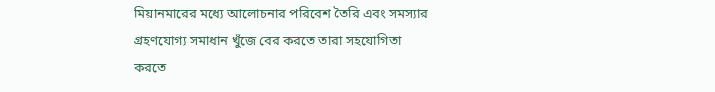মিয়ানমারের মধ্যে আলোচনার পরিবেশ তৈরি এবং সমস্যার গ্রহণযোগ্য সমাধান খুঁজে বের করতে তারা সহযোগিতা করতে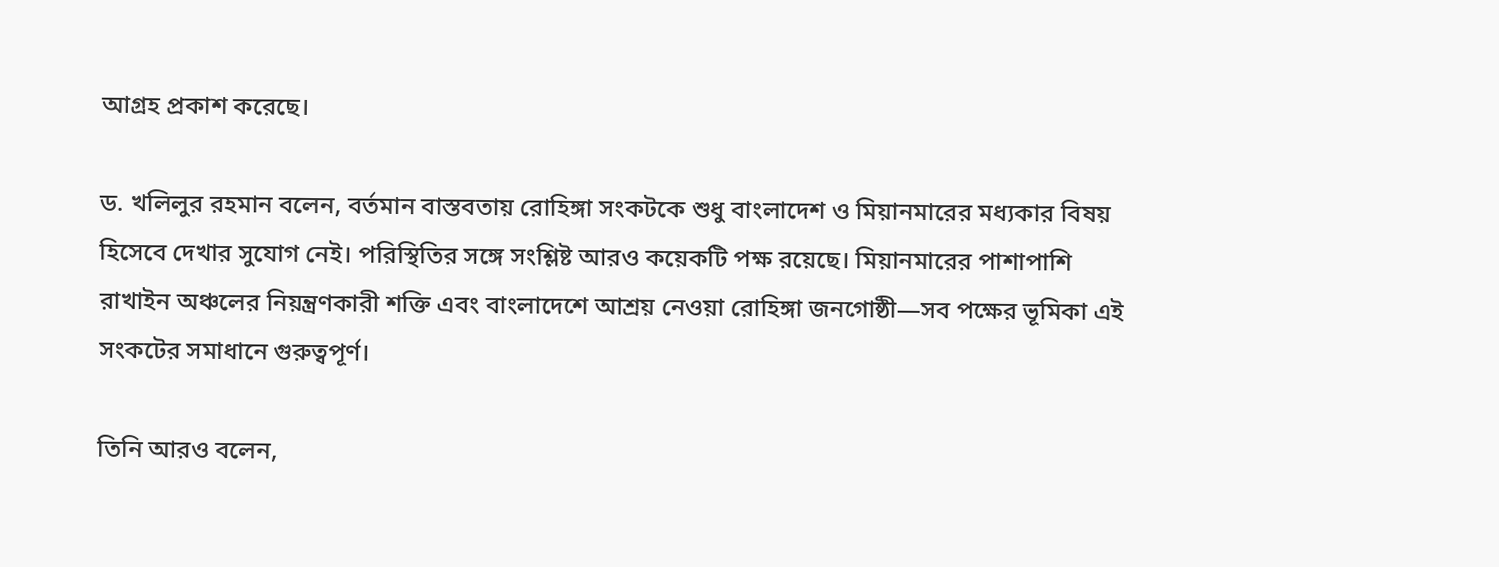আগ্রহ প্রকাশ করেছে।

ড. খলিলুর রহমান বলেন, বর্তমান বাস্তবতায় রোহিঙ্গা সংকটকে শুধু বাংলাদেশ ও মিয়ানমারের মধ্যকার বিষয় হিসেবে দেখার সুযোগ নেই। পরিস্থিতির সঙ্গে সংশ্লিষ্ট আরও কয়েকটি পক্ষ রয়েছে। মিয়ানমারের পাশাপাশি রাখাইন অঞ্চলের নিয়ন্ত্রণকারী শক্তি এবং বাংলাদেশে আশ্রয় নেওয়া রোহিঙ্গা জনগোষ্ঠী—সব পক্ষের ভূমিকা এই সংকটের সমাধানে গুরুত্বপূর্ণ।

তিনি আরও বলেন,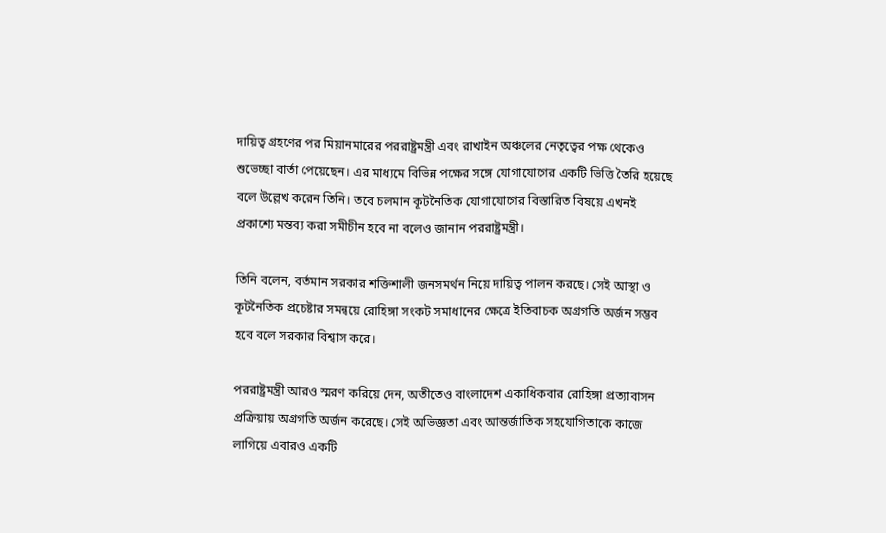দায়িত্ব গ্রহণের পর মিয়ানমারের পররাষ্ট্রমন্ত্রী এবং রাখাইন অঞ্চলের নেতৃত্বের পক্ষ থেকেও শুভেচ্ছা বার্তা পেয়েছেন। এর মাধ্যমে বিভিন্ন পক্ষের সঙ্গে যোগাযোগের একটি ভিত্তি তৈরি হয়েছে বলে উল্লেখ করেন তিনি। তবে চলমান কূটনৈতিক যোগাযোগের বিস্তারিত বিষয়ে এখনই প্রকাশ্যে মন্তব্য করা সমীচীন হবে না বলেও জানান পররাষ্ট্রমন্ত্রী।

তিনি বলেন, বর্তমান সরকার শক্তিশালী জনসমর্থন নিয়ে দায়িত্ব পালন করছে। সেই আস্থা ও কূটনৈতিক প্রচেষ্টার সমন্বয়ে রোহিঙ্গা সংকট সমাধানের ক্ষেত্রে ইতিবাচক অগ্রগতি অর্জন সম্ভব হবে বলে সরকার বিশ্বাস করে।

পররাষ্ট্রমন্ত্রী আরও স্মরণ করিয়ে দেন, অতীতেও বাংলাদেশ একাধিকবার রোহিঙ্গা প্রত্যাবাসন প্রক্রিয়ায় অগ্রগতি অর্জন করেছে। সেই অভিজ্ঞতা এবং আন্তর্জাতিক সহযোগিতাকে কাজে লাগিয়ে এবারও একটি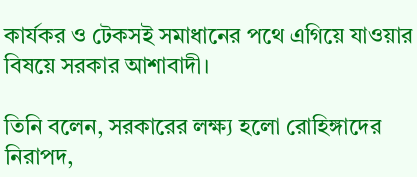কার্যকর ও টেকসই সমাধানের পথে এগিয়ে যাওয়ার বিষয়ে সরকার আশাবাদী।

তিনি বলেন, সরকারের লক্ষ্য হলো রোহিঙ্গাদের নিরাপদ,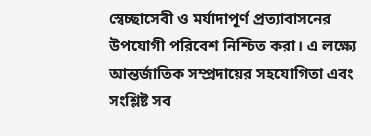স্বেচ্ছাসেবী ও মর্যাদাপূর্ণ প্রত্যাবাসনের উপযোগী পরিবেশ নিশ্চিত করা। এ লক্ষ্যে আন্তর্জাতিক সম্প্রদায়ের সহযোগিতা এবং সংশ্লিষ্ট সব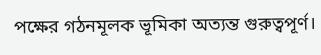পক্ষের গঠনমূলক ভূমিকা অত্যন্ত গুরুত্বপূর্ণ।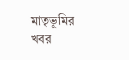মাতৃভূমির খবর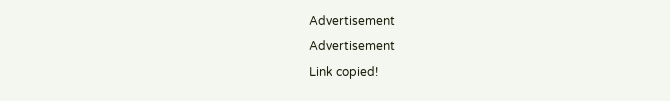Advertisement
Advertisement
Link copied!